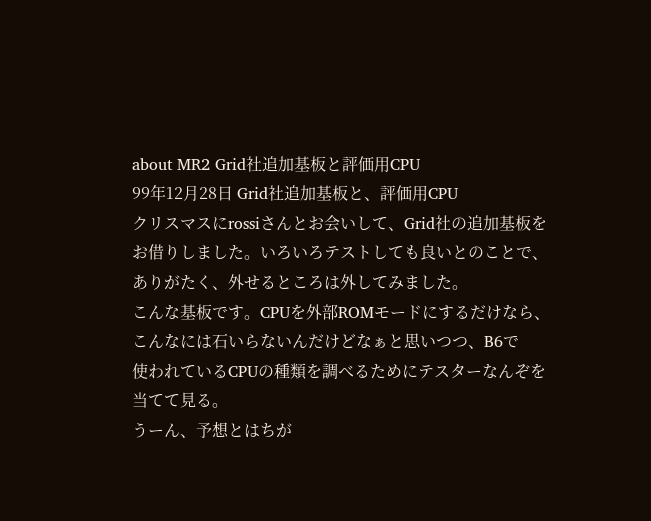about MR2 Grid社追加基板と評価用CPU
99年12月28日 Grid社追加基板と、評価用CPU
クリスマスにrossiさんとお会いして、Grid社の追加基板を
お借りしました。いろいろテストしても良いとのことで、
ありがたく、外せるところは外してみました。
こんな基板です。CPUを外部ROMモードにするだけなら、
こんなには石いらないんだけどなぁと思いつつ、B6で
使われているCPUの種類を調べるためにテスターなんぞを
当てて見る。
うーん、予想とはちが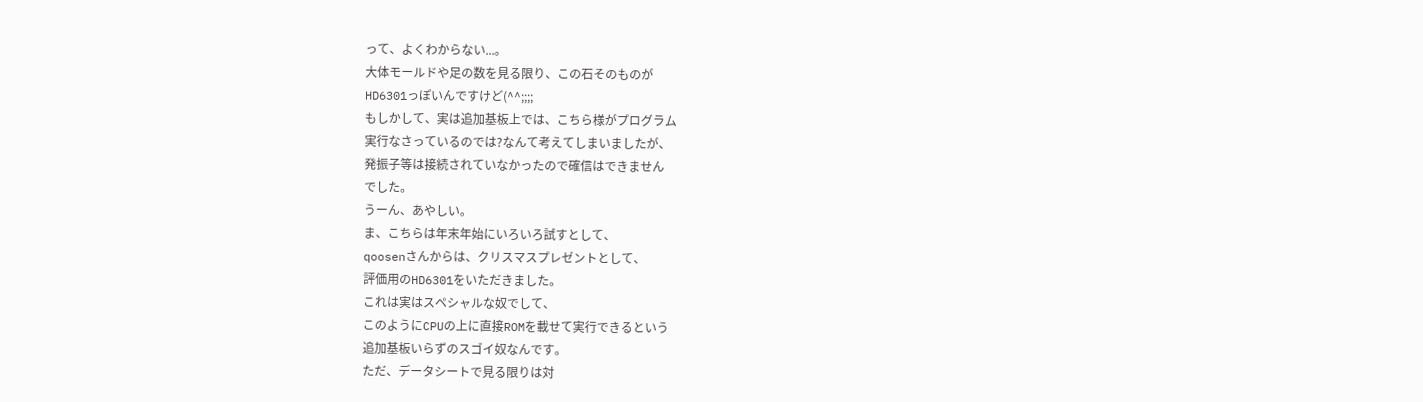って、よくわからない...。
大体モールドや足の数を見る限り、この石そのものが
HD6301っぽいんですけど(^^;;;;
もしかして、実は追加基板上では、こちら様がプログラム
実行なさっているのでは?なんて考えてしまいましたが、
発振子等は接続されていなかったので確信はできません
でした。
うーん、あやしい。
ま、こちらは年末年始にいろいろ試すとして、
qoosenさんからは、クリスマスプレゼントとして、
評価用のHD6301をいただきました。
これは実はスペシャルな奴でして、
このようにCPUの上に直接ROMを載せて実行できるという
追加基板いらずのスゴイ奴なんです。
ただ、データシートで見る限りは対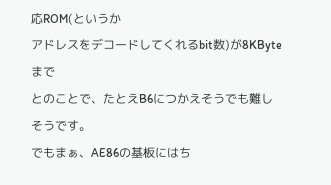応ROM(というか
アドレスをデコードしてくれるbit数)が8KByteまで
とのことで、たとえB6につかえそうでも難しそうです。
でもまぁ、AE86の基板にはち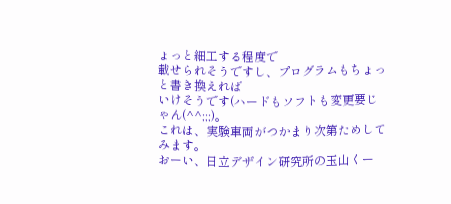ょっと細工する程度で
載せられそうですし、プログラムもちょっと書き換えれば
いけそうです(ハードもソフトも変更要じゃん(^^;;;)。
これは、実験車両がつかまり次第ためしてみます。
おーい、日立デザイン研究所の玉山くー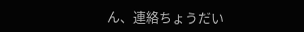ん、連絡ちょうだい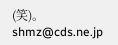(笑)。
shmz@cds.ne.jp